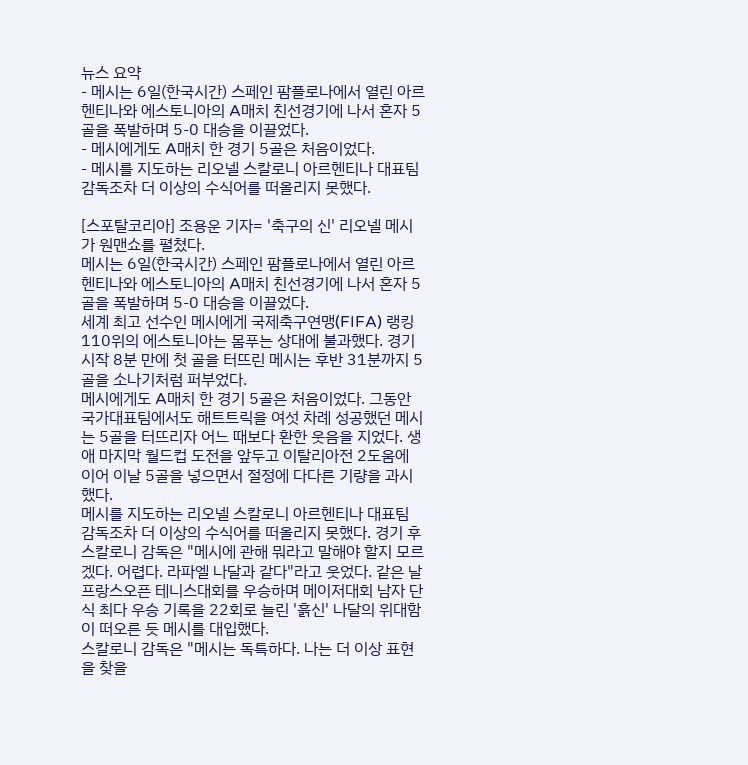뉴스 요약
- 메시는 6일(한국시간) 스페인 팜플로나에서 열린 아르헨티나와 에스토니아의 A매치 친선경기에 나서 혼자 5골을 폭발하며 5-0 대승을 이끌었다.
- 메시에게도 A매치 한 경기 5골은 처음이었다.
- 메시를 지도하는 리오넬 스칼로니 아르헨티나 대표팀 감독조차 더 이상의 수식어를 떠올리지 못했다.

[스포탈코리아] 조용운 기자= '축구의 신' 리오넬 메시가 원맨쇼를 펼쳤다.
메시는 6일(한국시간) 스페인 팜플로나에서 열린 아르헨티나와 에스토니아의 A매치 친선경기에 나서 혼자 5골을 폭발하며 5-0 대승을 이끌었다.
세계 최고 선수인 메시에게 국제축구연맹(FIFA) 랭킹 110위의 에스토니아는 몸푸는 상대에 불과했다. 경기 시작 8분 만에 첫 골을 터뜨린 메시는 후반 31분까지 5골을 소나기처럼 퍼부었다.
메시에게도 A매치 한 경기 5골은 처음이었다. 그동안 국가대표팀에서도 해트트릭을 여섯 차례 성공했던 메시는 5골을 터뜨리자 어느 때보다 환한 웃음을 지었다. 생애 마지막 월드컵 도전을 앞두고 이탈리아전 2도움에 이어 이날 5골을 넣으면서 절정에 다다른 기량을 과시했다.
메시를 지도하는 리오넬 스칼로니 아르헨티나 대표팀 감독조차 더 이상의 수식어를 떠올리지 못했다. 경기 후 스칼로니 감독은 "메시에 관해 뭐라고 말해야 할지 모르겠다. 어렵다. 라파엘 나달과 같다"라고 웃었다. 같은 날 프랑스오픈 테니스대회를 우승하며 메이저대회 남자 단식 최다 우승 기록을 22회로 늘린 '흙신' 나달의 위대함이 떠오른 듯 메시를 대입했다.
스칼로니 감독은 "메시는 독특하다. 나는 더 이상 표현을 찾을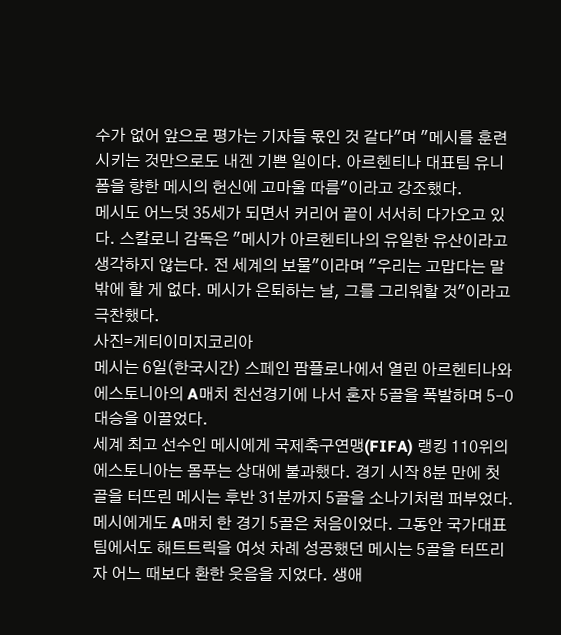수가 없어 앞으로 평가는 기자들 몫인 것 같다"며 "메시를 훈련시키는 것만으로도 내겐 기쁜 일이다. 아르헨티나 대표팀 유니폼을 향한 메시의 헌신에 고마울 따름"이라고 강조했다.
메시도 어느덧 35세가 되면서 커리어 끝이 서서히 다가오고 있다. 스칼로니 감독은 "메시가 아르헨티나의 유일한 유산이라고 생각하지 않는다. 전 세계의 보물"이라며 "우리는 고맙다는 말밖에 할 게 없다. 메시가 은퇴하는 날, 그를 그리워할 것"이라고 극찬했다.
사진=게티이미지코리아
메시는 6일(한국시간) 스페인 팜플로나에서 열린 아르헨티나와 에스토니아의 A매치 친선경기에 나서 혼자 5골을 폭발하며 5-0 대승을 이끌었다.
세계 최고 선수인 메시에게 국제축구연맹(FIFA) 랭킹 110위의 에스토니아는 몸푸는 상대에 불과했다. 경기 시작 8분 만에 첫 골을 터뜨린 메시는 후반 31분까지 5골을 소나기처럼 퍼부었다.
메시에게도 A매치 한 경기 5골은 처음이었다. 그동안 국가대표팀에서도 해트트릭을 여섯 차례 성공했던 메시는 5골을 터뜨리자 어느 때보다 환한 웃음을 지었다. 생애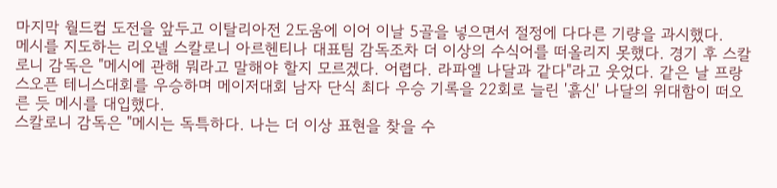마지막 월드컵 도전을 앞두고 이탈리아전 2도움에 이어 이날 5골을 넣으면서 절정에 다다른 기량을 과시했다.
메시를 지도하는 리오넬 스칼로니 아르헨티나 대표팀 감독조차 더 이상의 수식어를 떠올리지 못했다. 경기 후 스칼로니 감독은 "메시에 관해 뭐라고 말해야 할지 모르겠다. 어렵다. 라파엘 나달과 같다"라고 웃었다. 같은 날 프랑스오픈 테니스대회를 우승하며 메이저대회 남자 단식 최다 우승 기록을 22회로 늘린 '흙신' 나달의 위대함이 떠오른 듯 메시를 대입했다.
스칼로니 감독은 "메시는 독특하다. 나는 더 이상 표현을 찾을 수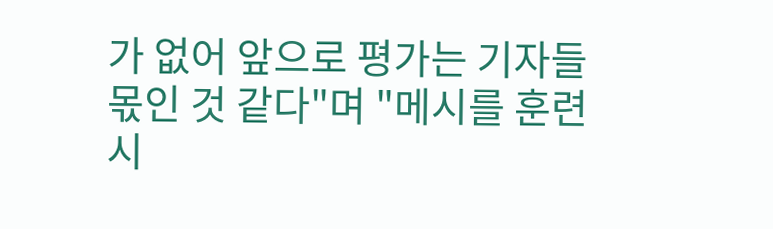가 없어 앞으로 평가는 기자들 몫인 것 같다"며 "메시를 훈련시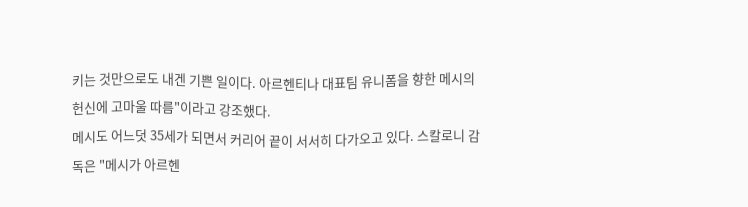키는 것만으로도 내겐 기쁜 일이다. 아르헨티나 대표팀 유니폼을 향한 메시의 헌신에 고마울 따름"이라고 강조했다.
메시도 어느덧 35세가 되면서 커리어 끝이 서서히 다가오고 있다. 스칼로니 감독은 "메시가 아르헨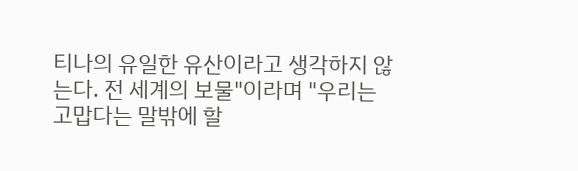티나의 유일한 유산이라고 생각하지 않는다. 전 세계의 보물"이라며 "우리는 고맙다는 말밖에 할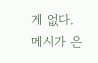게 없다. 메시가 은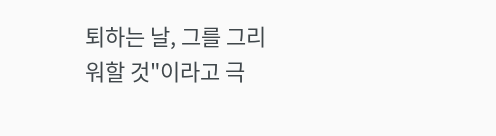퇴하는 날, 그를 그리워할 것"이라고 극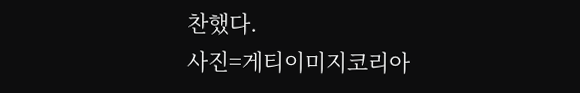찬했다.
사진=게티이미지코리아